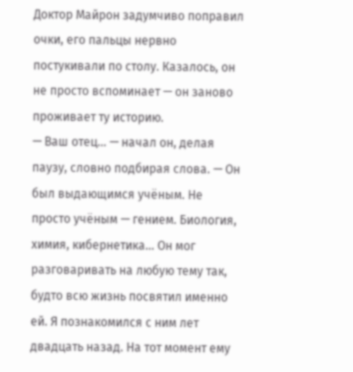Доктор Майрон задумчиво поправил очки, его пальцы нервно постукивали по столу. Казалось, он не просто вспоминает — он заново проживает ту историю.
— Ваш отец… — начал он, делая паузу, словно подбирая слова. — Он был выдающимся учёным. Не просто учёным — гением. Биология, химия, кибернетика… Он мог разговаривать на любую тему так, будто всю жизнь посвятил именно ей. Я познакомился с ним лет двадцать назад. На тот момент ему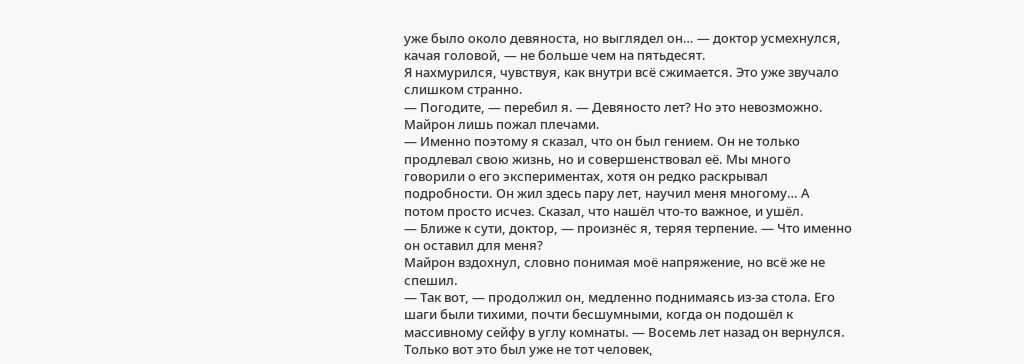уже было около девяноста, но выглядел он… — доктор усмехнулся, качая головой, — не больше чем на пятьдесят.
Я нахмурился, чувствуя, как внутри всё сжимается. Это уже звучало слишком странно.
— Погодите, — перебил я. — Девяносто лет? Но это невозможно.
Майрон лишь пожал плечами.
— Именно поэтому я сказал, что он был гением. Он не только продлевал свою жизнь, но и совершенствовал её. Мы много говорили о его экспериментах, хотя он редко раскрывал подробности. Он жил здесь пару лет, научил меня многому… А потом просто исчез. Сказал, что нашёл что-то важное, и ушёл.
— Ближе к сути, доктор, — произнёс я, теряя терпение. — Что именно он оставил для меня?
Майрон вздохнул, словно понимая моё напряжение, но всё же не спешил.
— Так вот, — продолжил он, медленно поднимаясь из-за стола. Его шаги были тихими, почти бесшумными, когда он подошёл к массивному сейфу в углу комнаты. — Восемь лет назад он вернулся. Только вот это был уже не тот человек,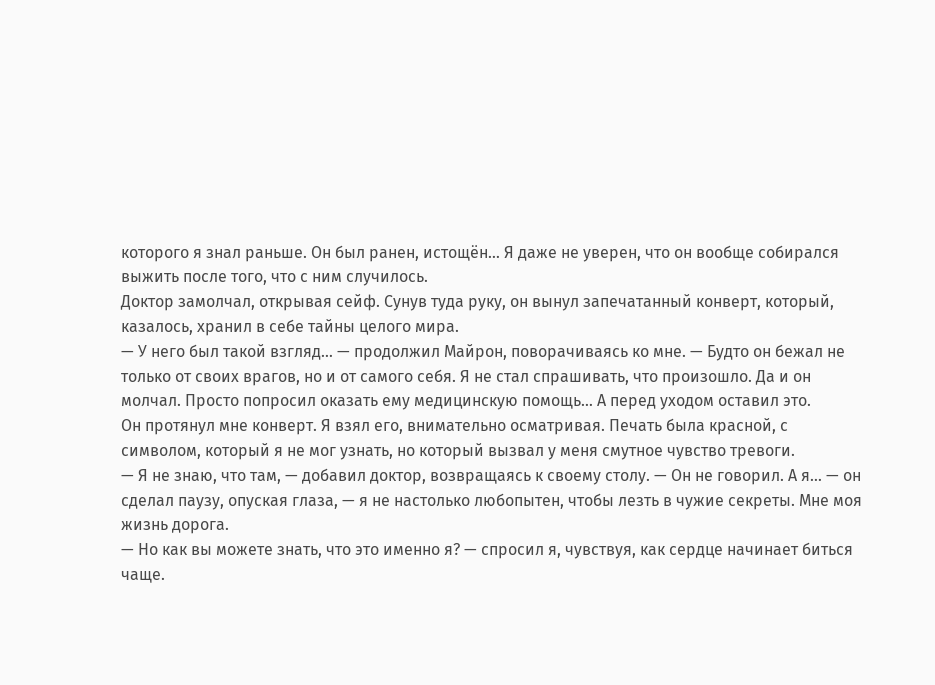которого я знал раньше. Он был ранен, истощён… Я даже не уверен, что он вообще собирался выжить после того, что с ним случилось.
Доктор замолчал, открывая сейф. Сунув туда руку, он вынул запечатанный конверт, который, казалось, хранил в себе тайны целого мира.
— У него был такой взгляд… — продолжил Майрон, поворачиваясь ко мне. — Будто он бежал не только от своих врагов, но и от самого себя. Я не стал спрашивать, что произошло. Да и он молчал. Просто попросил оказать ему медицинскую помощь… А перед уходом оставил это.
Он протянул мне конверт. Я взял его, внимательно осматривая. Печать была красной, с символом, который я не мог узнать, но который вызвал у меня смутное чувство тревоги.
— Я не знаю, что там, — добавил доктор, возвращаясь к своему столу. — Он не говорил. А я… — он сделал паузу, опуская глаза, — я не настолько любопытен, чтобы лезть в чужие секреты. Мне моя жизнь дорога.
— Но как вы можете знать, что это именно я? — спросил я, чувствуя, как сердце начинает биться чаще.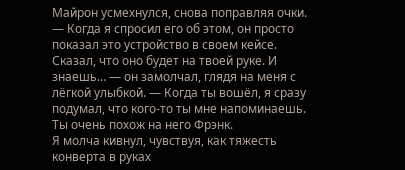Майрон усмехнулся, снова поправляя очки.
— Когда я спросил его об этом, он просто показал это устройство в своем кейсе. Сказал, что оно будет на твоей руке. И знаешь… — он замолчал, глядя на меня с лёгкой улыбкой. — Когда ты вошёл, я сразу подумал, что кого-то ты мне напоминаешь. Ты очень похож на него Фрэнк.
Я молча кивнул, чувствуя, как тяжесть конверта в руках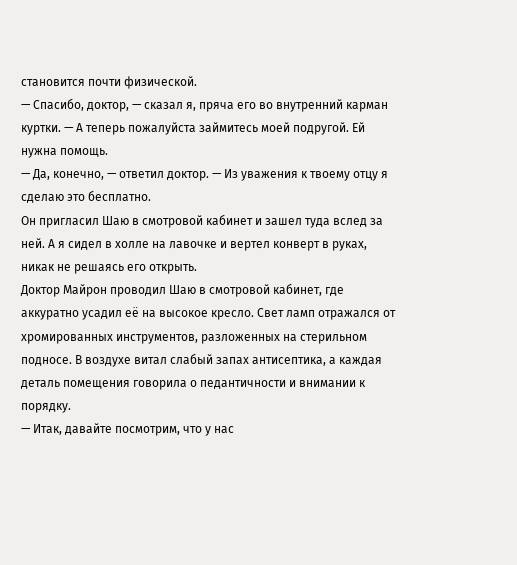становится почти физической.
— Спасибо, доктор, — сказал я, пряча его во внутренний карман куртки. — А теперь пожалуйста займитесь моей подругой. Ей нужна помощь.
— Да, конечно, — ответил доктор. — Из уважения к твоему отцу я сделаю это бесплатно.
Он пригласил Шаю в смотровой кабинет и зашел туда вслед за ней. А я сидел в холле на лавочке и вертел конверт в руках, никак не решаясь его открыть.
Доктор Майрон проводил Шаю в смотровой кабинет, где аккуратно усадил её на высокое кресло. Свет ламп отражался от хромированных инструментов, разложенных на стерильном подносе. В воздухе витал слабый запах антисептика, а каждая деталь помещения говорила о педантичности и внимании к порядку.
— Итак, давайте посмотрим, что у нас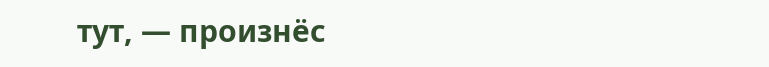тут, — произнёс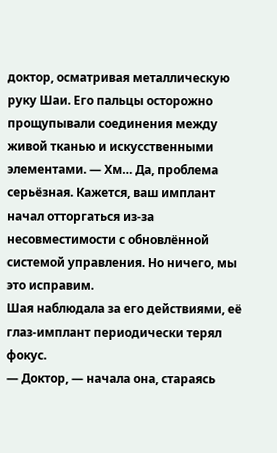доктор, осматривая металлическую руку Шаи. Его пальцы осторожно прощупывали соединения между живой тканью и искусственными элементами. — Хм… Да, проблема серьёзная. Кажется, ваш имплант начал отторгаться из-за несовместимости с обновлённой системой управления. Но ничего, мы это исправим.
Шая наблюдала за его действиями, её глаз-имплант периодически терял фокус.
— Доктор, — начала она, стараясь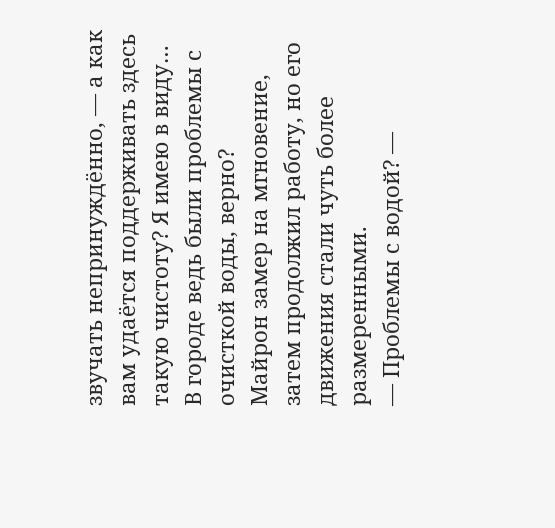звучать непринуждённо, — а как вам удаётся поддерживать здесь такую чистоту? Я имею в виду… В городе ведь были проблемы с очисткой воды, верно?
Майрон замер на мгновение, затем продолжил работу, но его движения стали чуть более размеренными.
— Проблемы с водой? —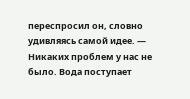переспросил он, словно удивляясь самой идее. — Никаких проблем у нас не было. Вода поступает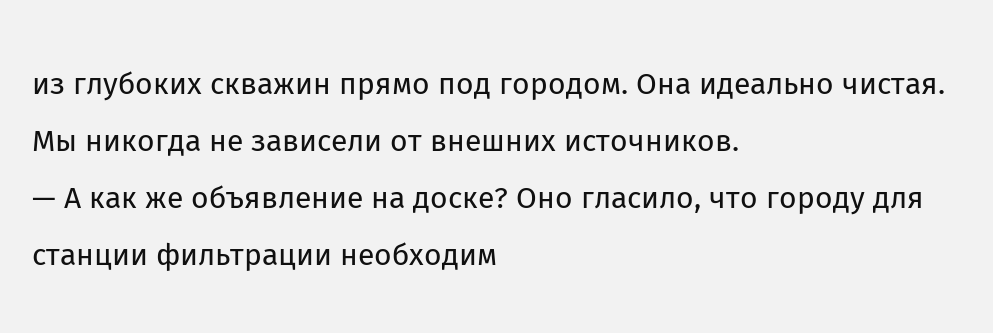из глубоких скважин прямо под городом. Она идеально чистая. Мы никогда не зависели от внешних источников.
— А как же объявление на доске? Оно гласило, что городу для станции фильтрации необходим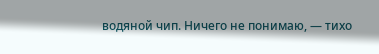водяной чип. Ничего не понимаю, — тихо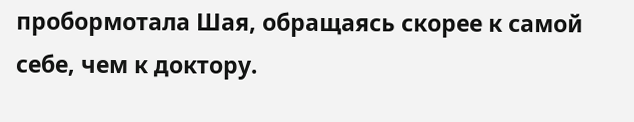пробормотала Шая, обращаясь скорее к самой себе, чем к доктору.